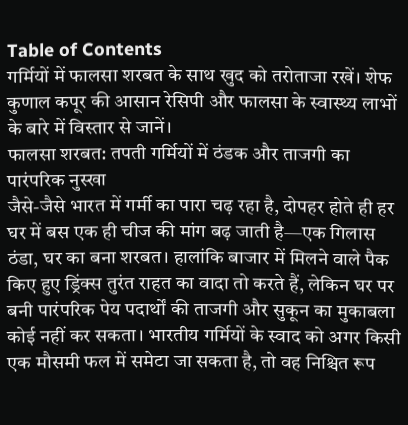Table of Contents
गर्मियों में फालसा शरबत के साथ खुद को तरोताजा रखें। शेफ कुणाल कपूर की आसान रेसिपी और फालसा के स्वास्थ्य लाभों के बारे में विस्तार से जानें।
फालसा शरबत: तपती गर्मियों में ठंडक और ताजगी का पारंपरिक नुस्खा
जैसे-जैसे भारत में गर्मी का पारा चढ़ रहा है, दोपहर होते ही हर घर में बस एक ही चीज की मांग बढ़ जाती है—एक गिलास ठंडा, घर का बना शरबत। हालांकि बाजार में मिलने वाले पैक किए हुए ड्रिंक्स तुरंत राहत का वादा तो करते हैं, लेकिन घर पर बनी पारंपरिक पेय पदार्थों की ताजगी और सुकून का मुकाबला कोई नहीं कर सकता। भारतीय गर्मियों के स्वाद को अगर किसी एक मौसमी फल में समेटा जा सकता है, तो वह निश्चित रूप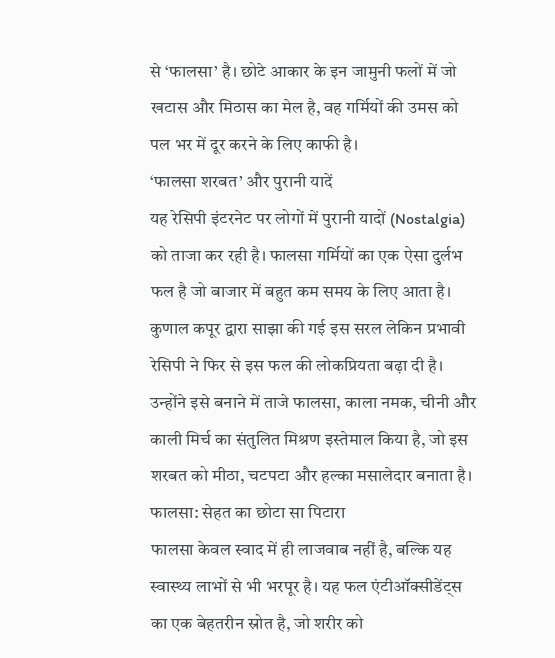से ‘फालसा’ है। छोटे आकार के इन जामुनी फलों में जो खटास और मिठास का मेल है, वह गर्मियों की उमस को पल भर में दूर करने के लिए काफी है।
‘फालसा शरबत’ और पुरानी यादें
यह रेसिपी इंटरनेट पर लोगों में पुरानी यादों (Nostalgia) को ताजा कर रही है। फालसा गर्मियों का एक ऐसा दुर्लभ फल है जो बाजार में बहुत कम समय के लिए आता है। कुणाल कपूर द्वारा साझा की गई इस सरल लेकिन प्रभावी रेसिपी ने फिर से इस फल की लोकप्रियता बढ़ा दी है। उन्होंने इसे बनाने में ताजे फालसा, काला नमक, चीनी और काली मिर्च का संतुलित मिश्रण इस्तेमाल किया है, जो इस शरबत को मीठा, चटपटा और हल्का मसालेदार बनाता है।
फालसा: सेहत का छोटा सा पिटारा
फालसा केवल स्वाद में ही लाजवाब नहीं है, बल्कि यह स्वास्थ्य लाभों से भी भरपूर है। यह फल एंटीऑक्सीडेंट्स का एक बेहतरीन स्रोत है, जो शरीर को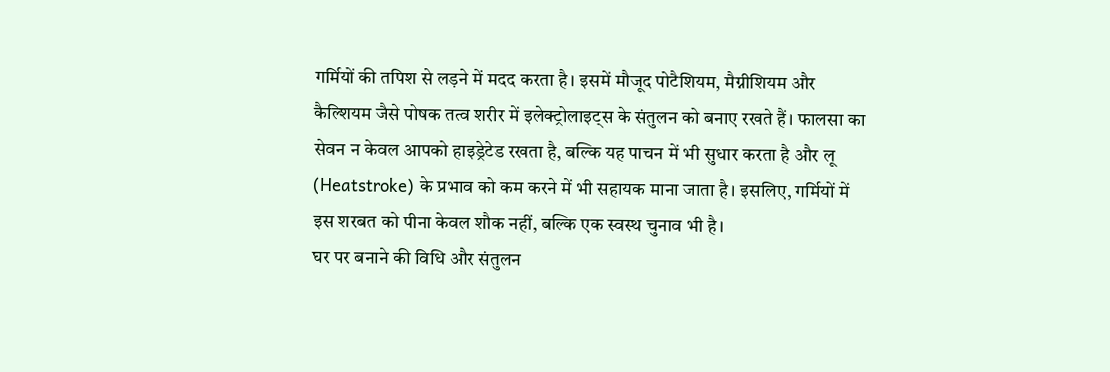गर्मियों की तपिश से लड़ने में मदद करता है। इसमें मौजूद पोटैशियम, मैग्नीशियम और कैल्शियम जैसे पोषक तत्व शरीर में इलेक्ट्रोलाइट्स के संतुलन को बनाए रखते हैं। फालसा का सेवन न केवल आपको हाइड्रेटेड रखता है, बल्कि यह पाचन में भी सुधार करता है और लू (Heatstroke) के प्रभाव को कम करने में भी सहायक माना जाता है। इसलिए, गर्मियों में इस शरबत को पीना केवल शौक नहीं, बल्कि एक स्वस्थ चुनाव भी है।
घर पर बनाने की विधि और संतुलन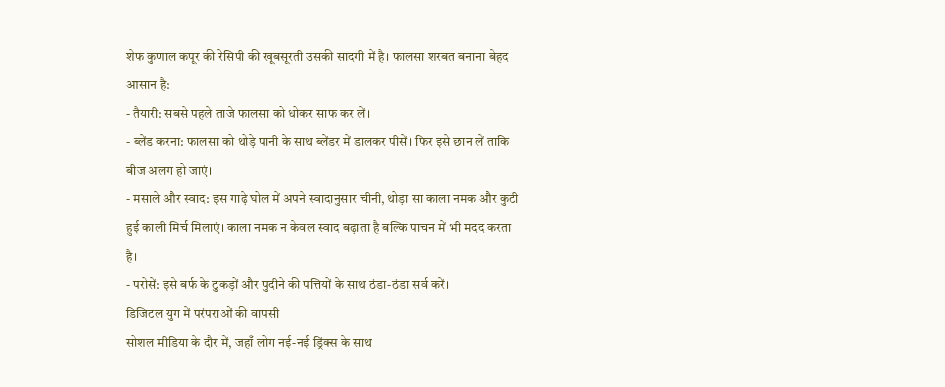शेफ कुणाल कपूर की रेसिपी की खूबसूरती उसकी सादगी में है। फालसा शरबत बनाना बेहद आसान है:
- तैयारी: सबसे पहले ताजे फालसा को धोकर साफ कर लें।
- ब्लेंड करना: फालसा को थोड़े पानी के साथ ब्लेंडर में डालकर पीसें। फिर इसे छान लें ताकि बीज अलग हो जाएं।
- मसाले और स्वाद: इस गाढ़े घोल में अपने स्वादानुसार चीनी, थोड़ा सा काला नमक और कुटी हुई काली मिर्च मिलाएं। काला नमक न केवल स्वाद बढ़ाता है बल्कि पाचन में भी मदद करता है।
- परोसें: इसे बर्फ के टुकड़ों और पुदीने की पत्तियों के साथ ठंडा-ठंडा सर्व करें।
डिजिटल युग में परंपराओं की वापसी
सोशल मीडिया के दौर में, जहाँ लोग नई-नई ड्रिंक्स के साथ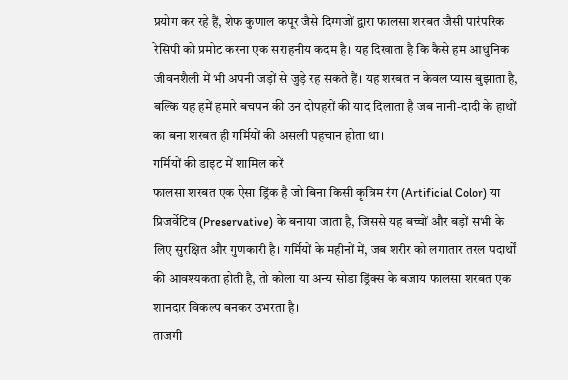प्रयोग कर रहे हैं, शेफ कुणाल कपूर जैसे दिग्गजों द्वारा फालसा शरबत जैसी पारंपरिक रेसिपी को प्रमोट करना एक सराहनीय कदम है। यह दिखाता है कि कैसे हम आधुनिक जीवनशैली में भी अपनी जड़ों से जुड़े रह सकते हैं। यह शरबत न केवल प्यास बुझाता है, बल्कि यह हमें हमारे बचपन की उन दोपहरों की याद दिलाता है जब नानी-दादी के हाथों का बना शरबत ही गर्मियों की असली पहचान होता था।
गर्मियों की डाइट में शामिल करें
फालसा शरबत एक ऐसा ड्रिंक है जो बिना किसी कृत्रिम रंग (Artificial Color) या प्रिजर्वेटिव (Preservative) के बनाया जाता है, जिससे यह बच्चों और बड़ों सभी के लिए सुरक्षित और गुणकारी है। गर्मियों के महीनों में, जब शरीर को लगातार तरल पदार्थों की आवश्यकता होती है, तो कोला या अन्य सोडा ड्रिंक्स के बजाय फालसा शरबत एक शानदार विकल्प बनकर उभरता है।
ताजगी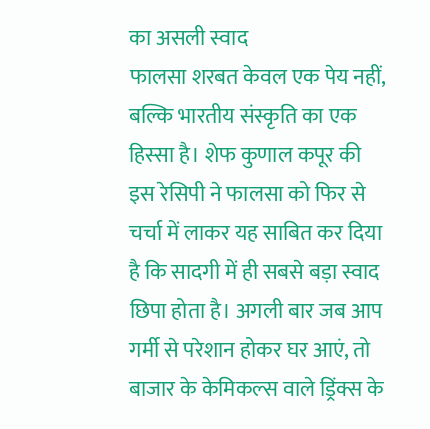का असली स्वाद
फालसा शरबत केवल एक पेय नहीं, बल्कि भारतीय संस्कृति का एक हिस्सा है। शेफ कुणाल कपूर की इस रेसिपी ने फालसा को फिर से चर्चा में लाकर यह साबित कर दिया है कि सादगी में ही सबसे बड़ा स्वाद छिपा होता है। अगली बार जब आप गर्मी से परेशान होकर घर आएं, तो बाजार के केमिकल्स वाले ड्रिंक्स के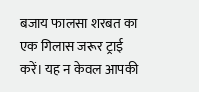बजाय फालसा शरबत का एक गिलास जरूर ट्राई करें। यह न केवल आपकी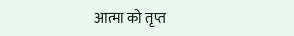आत्मा को तृप्त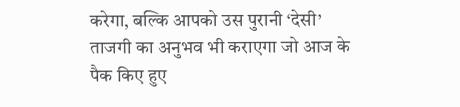करेगा, बल्कि आपको उस पुरानी ‘देसी’ ताजगी का अनुभव भी कराएगा जो आज के पैक किए हुए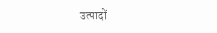उत्पादों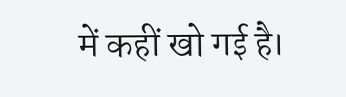में कहीं खो गई है।